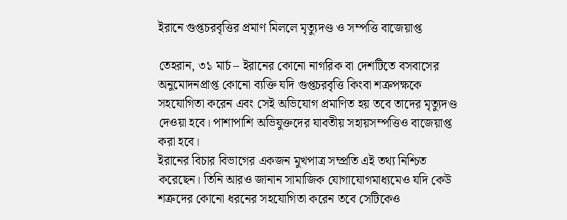ইরানে গুপ্তচরবৃত্তির প্রমাণ মিললে মৃত্যুদণ্ড ও সম্পত্তি বাজেয়াপ্ত

তেহরান, ৩১ মার্চ – ইরানের কোনো নাগরিক বা দেশটিতে বসবাসের অনুমোদনপ্রাপ্ত কোনো ব্যক্তি যদি গুপ্তচরবৃত্তি কিংবা শত্রুপক্ষকে সহযোগিতা করেন এবং সেই অভিযোগ প্রমাণিত হয় তবে তাদের মৃত্যুদণ্ড দেওয়া হবে। পাশাপাশি অভিযুক্তদের যাবতীয় সহায়সম্পত্তিও বাজেয়াপ্ত করা হবে।
ইরানের বিচার বিভাগের একজন মুখপাত্র সম্প্রতি এই তথ্য নিশ্চিত করেছেন। তিনি আরও জানান সামাজিক যোগাযোগমাধ্যমেও যদি কেউ শত্রুদের কোনো ধরনের সহযোগিতা করেন তবে সেটিকেও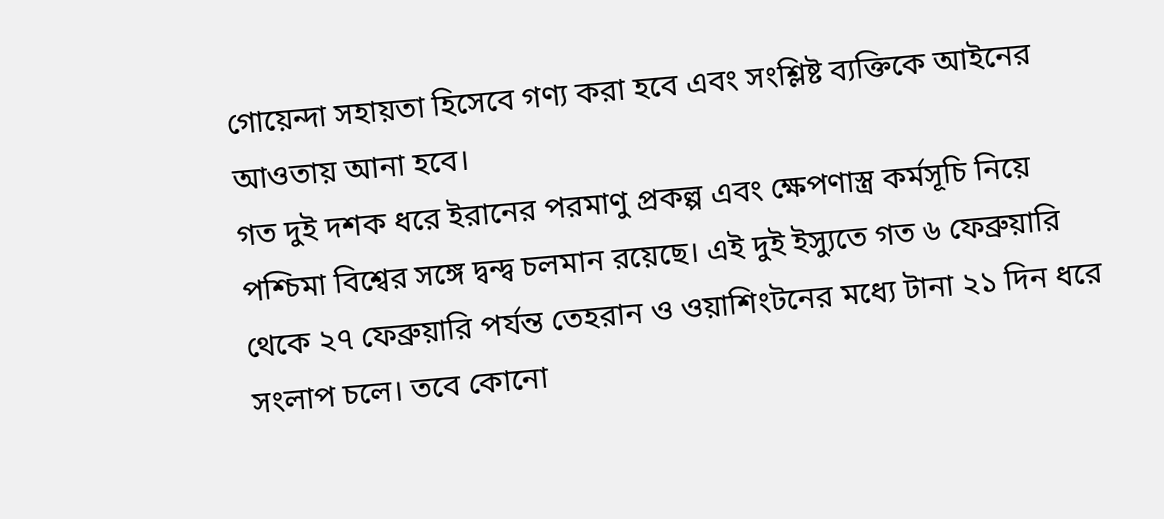গোয়েন্দা সহায়তা হিসেবে গণ্য করা হবে এবং সংশ্লিষ্ট ব্যক্তিকে আইনের আওতায় আনা হবে।
গত দুই দশক ধরে ইরানের পরমাণু প্রকল্প এবং ক্ষেপণাস্ত্র কর্মসূচি নিয়ে পশ্চিমা বিশ্বের সঙ্গে দ্বন্দ্ব চলমান রয়েছে। এই দুই ইস্যুতে গত ৬ ফেব্রুয়ারি থেকে ২৭ ফেব্রুয়ারি পর্যন্ত তেহরান ও ওয়াশিংটনের মধ্যে টানা ২১ দিন ধরে সংলাপ চলে। তবে কোনো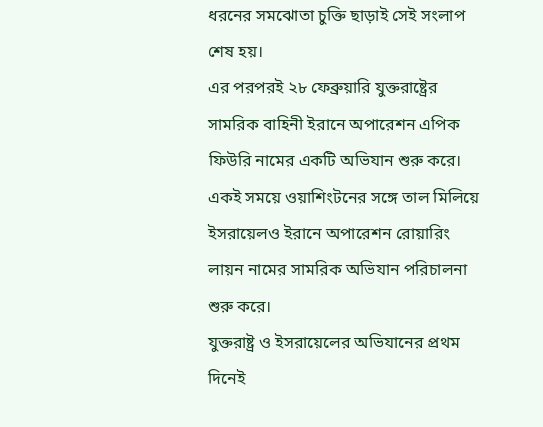ধরনের সমঝোতা চুক্তি ছাড়াই সেই সংলাপ শেষ হয়।
এর পরপরই ২৮ ফেব্রুয়ারি যুক্তরাষ্ট্রের সামরিক বাহিনী ইরানে অপারেশন এপিক ফিউরি নামের একটি অভিযান শুরু করে। একই সময়ে ওয়াশিংটনের সঙ্গে তাল মিলিয়ে ইসরায়েলও ইরানে অপারেশন রোয়ারিং লায়ন নামের সামরিক অভিযান পরিচালনা শুরু করে।
যুক্তরাষ্ট্র ও ইসরায়েলের অভিযানের প্রথম দিনেই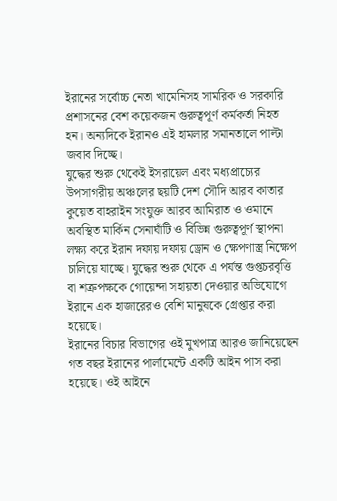ইরানের সর্বোচ্চ নেতা খামেনিসহ সামরিক ও সরকারি প্রশাসনের বেশ কয়েকজন গুরুত্বপূর্ণ কর্মকর্তা নিহত হন। অন্যদিকে ইরানও এই হামলার সমানতালে পাল্টা জবাব দিচ্ছে।
যুদ্ধের শুরু থেকেই ইসরায়েল এবং মধ্যপ্রাচ্যের উপসাগরীয় অঞ্চলের ছয়টি দেশ সৌদি আরব কাতার কুয়েত বাহরাইন সংযুক্ত আরব আমিরাত ও ওমানে অবস্থিত মার্কিন সেনাঘাঁটি ও বিভিন্ন গুরুত্বপূর্ণ স্থাপনা লক্ষ্য করে ইরান দফায় দফায় ড্রোন ও ক্ষেপণাস্ত্র নিক্ষেপ চালিয়ে যাচ্ছে। যুদ্ধের শুরু থেকে এ পর্যন্ত গুপ্তচরবৃত্তি বা শত্রুপক্ষকে গোয়েন্দা সহায়তা দেওয়ার অভিযোগে ইরানে এক হাজারেরও বেশি মানুষকে গ্রেপ্তার করা হয়েছে।
ইরানের বিচার বিভাগের ওই মুখপাত্র আরও জানিয়েছেন গত বছর ইরানের পার্লামেন্টে একটি আইন পাস করা হয়েছে। ওই আইনে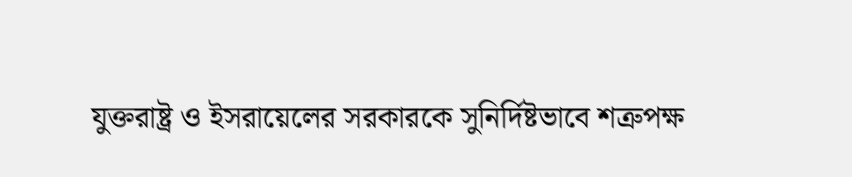যুক্তরাষ্ট্র ও ইসরায়েলের সরকারকে সুনির্দিষ্টভাবে শত্রুপক্ষ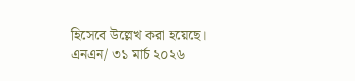হিসেবে উল্লেখ করা হয়েছে।
এনএন/ ৩১ মার্চ ২০২৬